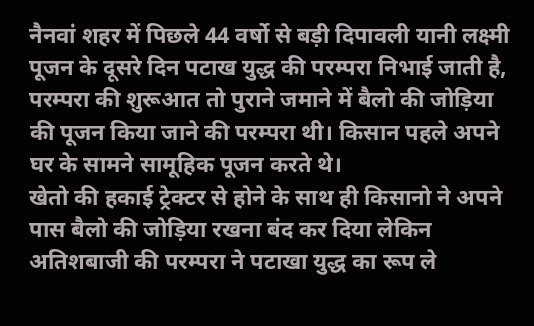नैनवां शहर में पिछले 44 वर्षो से बड़ी दिपावली यानी लक्ष्मी पूजन के दूसरे दिन पटाख युद्ध की परम्परा निभाई जाती है, परम्परा की शुरूआत तो पुराने जमाने में बैलो की जोड़िया की पूजन किया जाने की परम्परा थी। किसान पहले अपने घर के सामने सामूहिक पूजन करते थे।
खेतो की हकाई ट्रेक्टर से होने के साथ ही किसानो ने अपने पास बैलो की जोड़िया रखना बंद कर दिया लेकिन अतिशबाजी की परम्परा ने पटाखा युद्ध का रूप ले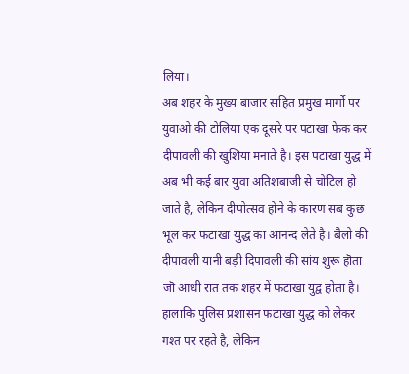लिया।
अब शहर के मुख्य बाजार सहित प्रमुख मार्गो पर युवाओ की टोलिया एक दूसरे पर पटाखा फेक कर दीपावली की खुशिया मनाते है। इस पटाखा युद्ध में अब भी कई बार युवा अतिशबाजी से चोटिल हो जाते है, लेकिन दीपोत्सव होने के कारण सब कुछ भूल कर फटाखा युद्ध का आनन्द लेते है। बैलो की दीपावली यानी बड़ी दिपावली की सांय शुरू हॊता जॊ आधी रात तक शहर में फटाखा युद्व होता है। हालाकि पुलिस प्रशासन फटाखा युद्ध को लेकर गश्त पर रहते है, लेकिन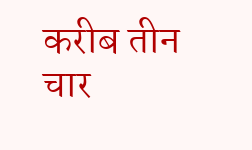करीब तीन चार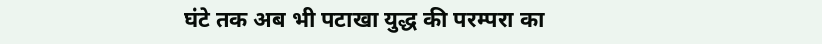घंटे तक अब भी पटाखा युद्ध की परम्परा का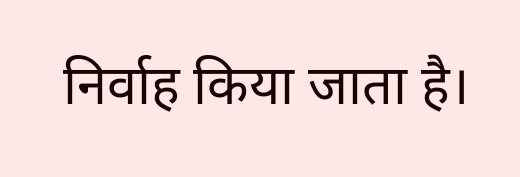निर्वाह किया जाता है।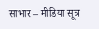साभार – मीडिया सूत्र